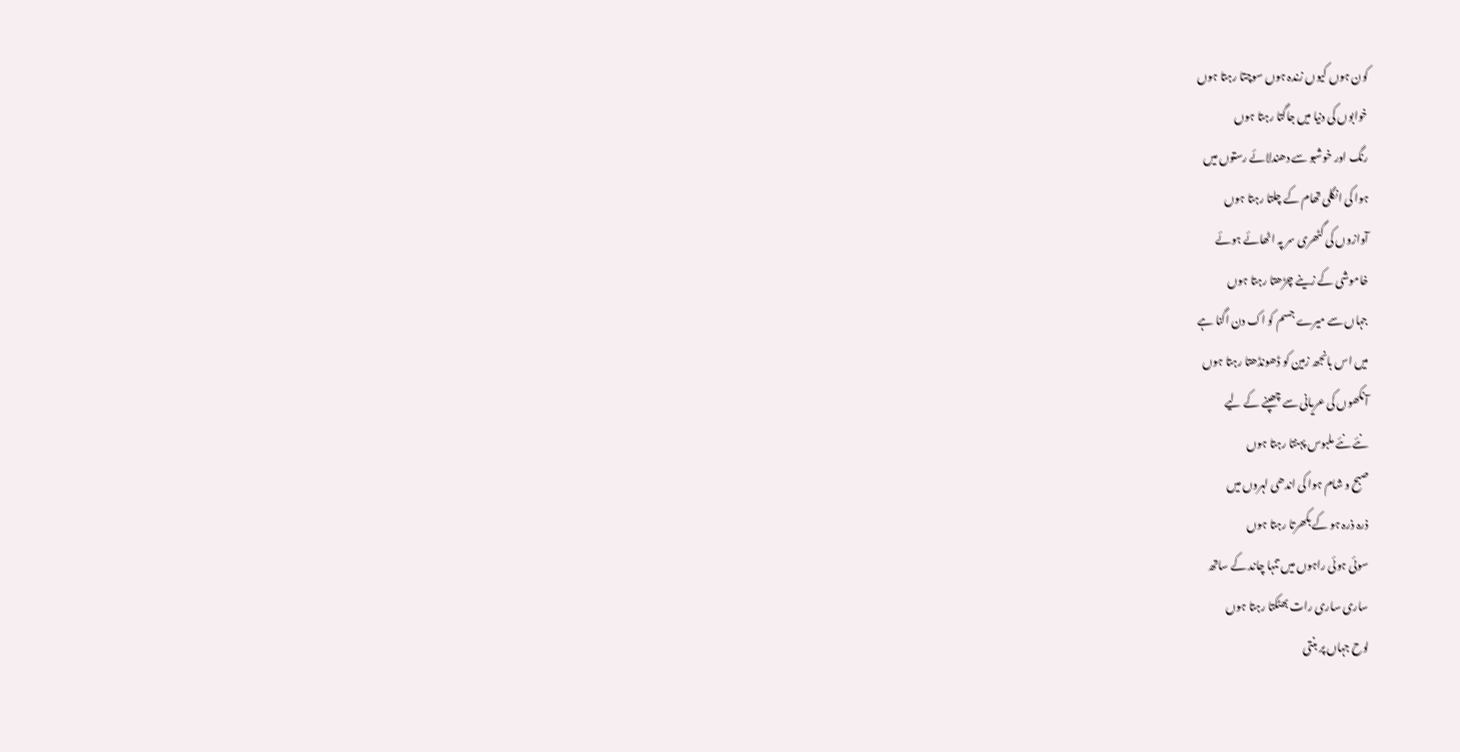کون ہوں کیوں زندہ ہوں سوچتا رہتا ہوں
خوابوں کی دنیا میں جاگتا رہتا ہوں
رنگ اور خوشبو سے دھندلائے رستوں میں
ہوا کی انگلی تھام کے چلتا رہتا ہوں
آوازوں کی گٹھری سر پہ اٹھائے ہوئے
خاموشی کے زینے چڑھتا رہتا ہوں
جہاں سے میرے جسم کو اک دن اگنا ہے
میں اس بانجھ زمین کو ڈھونڈھتا رہتا ہوں
آنکھوں کی عریانی سے چھپنے کے لیے
نئے نئے ملبوس پہنتا رہتا ہوں
صبح و شام ہوا کی اندھی لہروں میں
ذرہ ذرہ ہو کے بکھرتا رہتا ہوں
سوئی ہوئی راہوں میں تنہا چاند کے ساتھ
ساری ساری رات بھٹکتا رہتا ہوں
لوح جہاں پر بنتی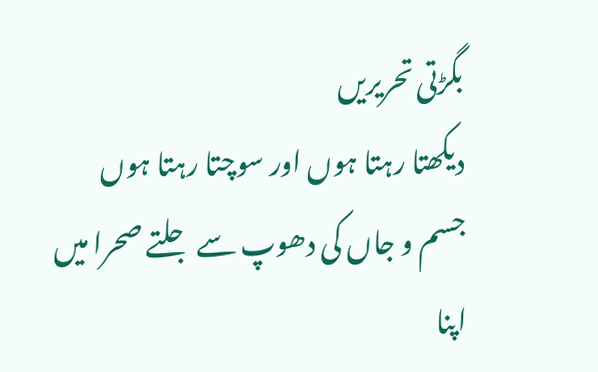بگڑتی تحریریں
دیکھتا رہتا ہوں اور سوچتا رہتا ہوں
جسم و جاں کی دھوپ سے جلتے صحرا میں
اپنا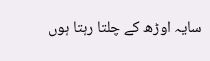سایہ اوڑھ کے چلتا رہتا ہوں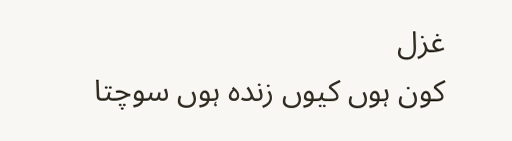غزل
کون ہوں کیوں زندہ ہوں سوچتا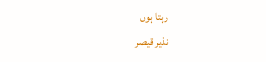رہتا ہوں
نذیر قیصر